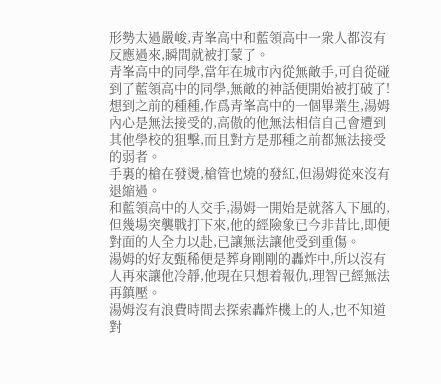形勢太過嚴峻,青峯高中和藍領高中一衆人都沒有反應過來,瞬間就被打蒙了。
青峯高中的同學,當年在城市內從無敵手,可自從碰到了藍領高中的同學,無敵的神話便開始被打破了!
想到之前的種種,作爲青峯高中的一個畢業生,湯姆內心是無法接受的,高傲的他無法相信自己會遭到其他學校的狙擊,而且對方是那種之前都無法接受的弱者。
手裏的槍在發燙,槍管也燒的發紅,但湯姆從來沒有退縮過。
和藍領高中的人交手,湯姆一開始是就落入下風的,但幾場突襲戰打下來,他的經險象已今非昔比,即便對面的人全力以赴,已讓無法讓他受到重傷。
湯姆的好友甄稀便是葬身剛剛的轟炸中,所以沒有人再來讓他冷靜,他現在只想着報仇,理智已經無法再鎮壓。
湯姆沒有浪費時間去探索轟炸機上的人,也不知道對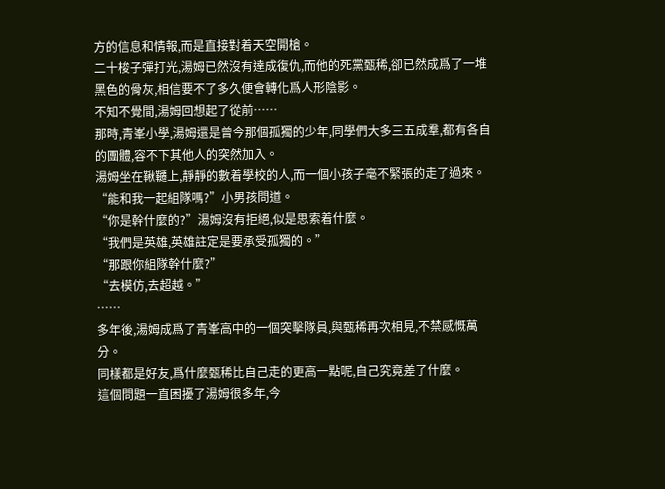方的信息和情報,而是直接對着天空開槍。
二十梭子彈打光,湯姆已然沒有達成復仇,而他的死黨甄稀,卻已然成爲了一堆黑色的骨灰,相信要不了多久便會轉化爲人形陰影。
不知不覺間,湯姆回想起了從前……
那時,青峯小學,湯姆還是曾今那個孤獨的少年,同學們大多三五成羣,都有各自的團體,容不下其他人的突然加入。
湯姆坐在鞦韆上,靜靜的數着學校的人,而一個小孩子毫不緊張的走了過來。
“能和我一起組隊嗎?”小男孩問道。
“你是幹什麼的?”湯姆沒有拒絕,似是思索着什麼。
“我們是英雄,英雄註定是要承受孤獨的。”
“那跟你組隊幹什麼?”
“去模仿,去超越。”
……
多年後,湯姆成爲了青峯高中的一個突擊隊員,與甄稀再次相見,不禁感慨萬分。
同樣都是好友,爲什麼甄稀比自己走的更高一點呢,自己究竟差了什麼。
這個問題一直困擾了湯姆很多年,今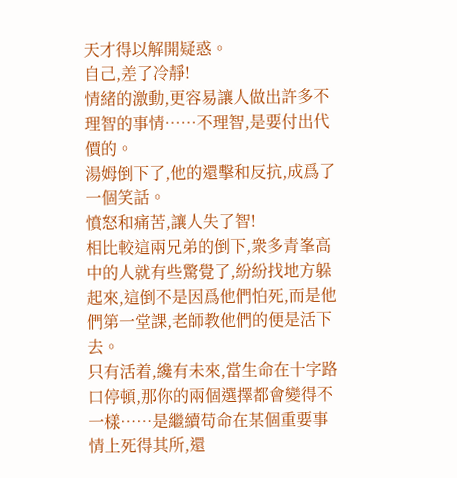天才得以解開疑惑。
自己,差了冷靜!
情緒的激動,更容易讓人做出許多不理智的事情……不理智,是要付出代價的。
湯姆倒下了,他的還擊和反抗,成爲了一個笑話。
憤怒和痛苦,讓人失了智!
相比較這兩兄弟的倒下,衆多青峯高中的人就有些驚覺了,紛紛找地方躲起來,這倒不是因爲他們怕死,而是他們第一堂課,老師教他們的便是活下去。
只有活着,纔有未來,當生命在十字路口停頓,那你的兩個選擇都會變得不一樣……是繼續苟命在某個重要事情上死得其所,還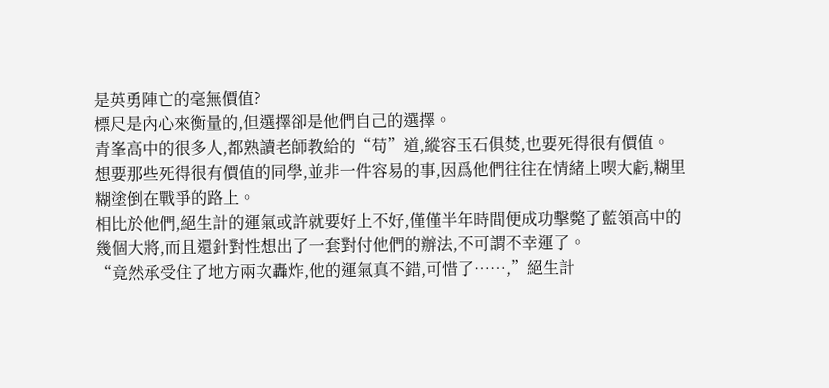是英勇陣亡的毫無價值?
標尺是內心來衡量的,但選擇卻是他們自己的選擇。
青峯高中的很多人,都熟讀老師教給的“苟”道,縱容玉石俱焚,也要死得很有價值。
想要那些死得很有價值的同學,並非一件容易的事,因爲他們往往在情緒上喫大虧,糊里糊塗倒在戰爭的路上。
相比於他們,絕生計的運氣或許就要好上不好,僅僅半年時間便成功擊斃了藍領高中的幾個大將,而且還針對性想出了一套對付他們的辦法,不可謂不幸運了。
“竟然承受住了地方兩次轟炸,他的運氣真不錯,可惜了……,”絕生計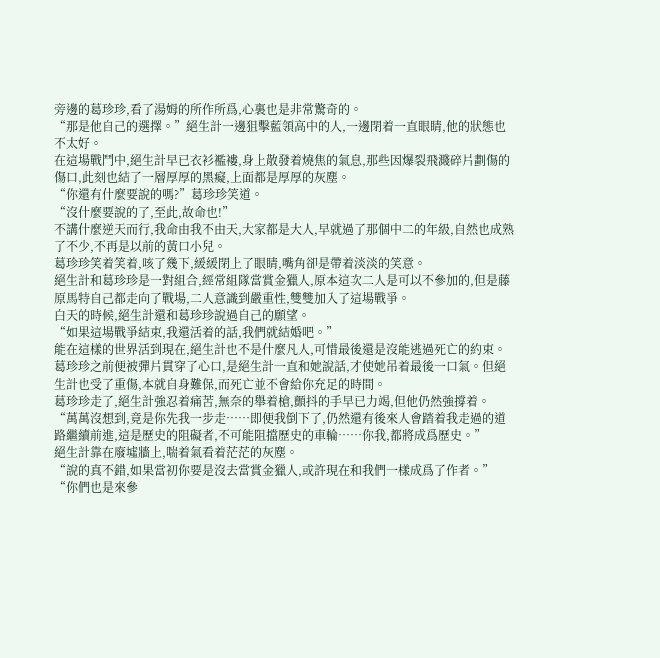旁邊的葛珍珍,看了湯姆的所作所爲,心裏也是非常驚奇的。
“那是他自己的選擇。”絕生計一邊狙擊藍領高中的人,一邊閉着一直眼睛,他的狀態也不太好。
在這場戰鬥中,絕生計早已衣衫襤褸,身上散發着燒焦的氣息,那些因爆裂飛濺碎片劃傷的傷口,此刻也結了一層厚厚的黑癡,上面都是厚厚的灰塵。
“你還有什麼要說的嗎?”葛珍珍笑道。
“沒什麼要說的了,至此,故命也!”
不講什麼逆天而行,我命由我不由天,大家都是大人,早就過了那個中二的年級,自然也成熟了不少,不再是以前的黃口小兒。
葛珍珍笑着笑着,咳了幾下,緩緩閉上了眼睛,嘴角卻是帶着淡淡的笑意。
絕生計和葛珍珍是一對組合,經常組隊當賞金獵人,原本這次二人是可以不參加的,但是藤原馬特自己都走向了戰場,二人意識到嚴重性,雙雙加入了這場戰爭。
白天的時候,絕生計還和葛珍珍說過自己的願望。
“如果這場戰爭結束,我還活着的話,我們就結婚吧。”
能在這樣的世界活到現在,絕生計也不是什麼凡人,可惜最後還是沒能逃過死亡的約束。
葛珍珍之前便被彈片貫穿了心口,是絕生計一直和她說話,才使她吊着最後一口氣。但絕生計也受了重傷,本就自身難保,而死亡並不會給你充足的時間。
葛珍珍走了,絕生計強忍着痛苦,無奈的舉着槍,顫抖的手早已力竭,但他仍然強撐着。
“萬萬沒想到,竟是你先我一步走……即便我倒下了,仍然還有後來人會踏着我走過的道路繼續前進,這是歷史的阻礙者,不可能阻擋歷史的車輪……你我,都將成爲歷史。”
絕生計靠在廢墟牆上,喘着氣看着茫茫的灰塵。
“說的真不錯,如果當初你要是沒去當賞金獵人,或許現在和我們一樣成爲了作者。”
“你們也是來參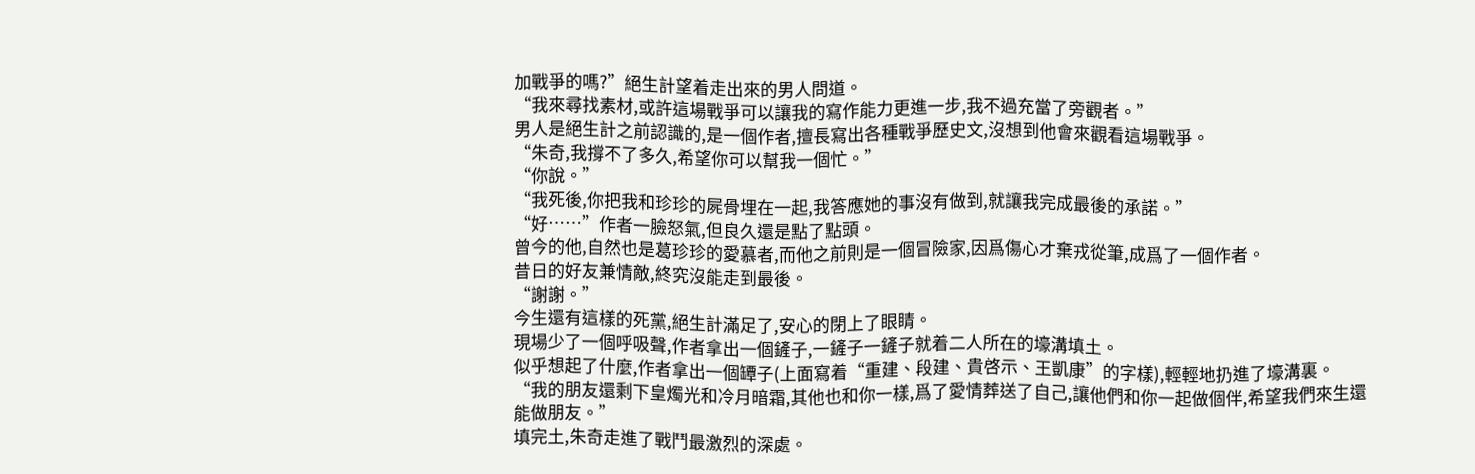加戰爭的嗎?”絕生計望着走出來的男人問道。
“我來尋找素材,或許這場戰爭可以讓我的寫作能力更進一步,我不過充當了旁觀者。”
男人是絕生計之前認識的,是一個作者,擅長寫出各種戰爭歷史文,沒想到他會來觀看這場戰爭。
“朱奇,我撐不了多久,希望你可以幫我一個忙。”
“你說。”
“我死後,你把我和珍珍的屍骨埋在一起,我答應她的事沒有做到,就讓我完成最後的承諾。”
“好……”作者一臉怒氣,但良久還是點了點頭。
曾今的他,自然也是葛珍珍的愛慕者,而他之前則是一個冒險家,因爲傷心才棄戎從筆,成爲了一個作者。
昔日的好友兼情敵,終究沒能走到最後。
“謝謝。”
今生還有這樣的死黨,絕生計滿足了,安心的閉上了眼睛。
現場少了一個呼吸聲,作者拿出一個鏟子,一鏟子一鏟子就着二人所在的壕溝填土。
似乎想起了什麼,作者拿出一個罈子(上面寫着“重建、段建、貴啓示、王凱康”的字樣),輕輕地扔進了壕溝裏。
“我的朋友還剩下皇燭光和冷月暗霜,其他也和你一樣,爲了愛情葬送了自己,讓他們和你一起做個伴,希望我們來生還能做朋友。”
填完土,朱奇走進了戰鬥最激烈的深處。